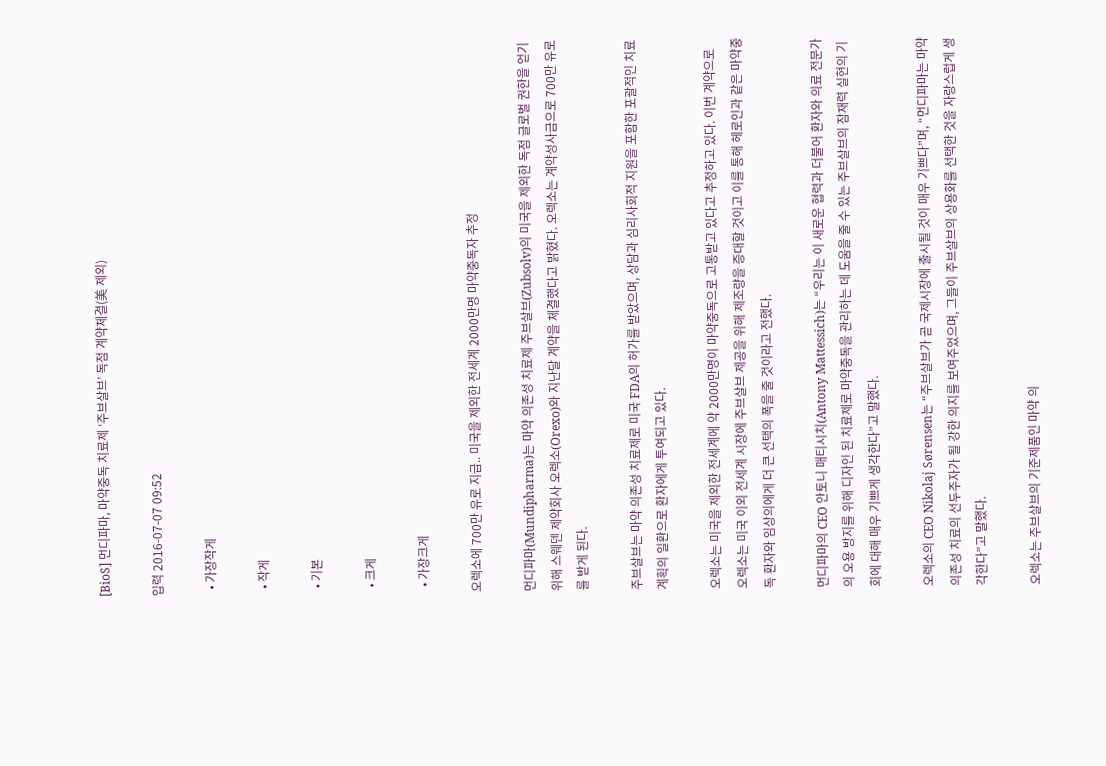[BioS] 먼디파마, 마약중독 치료제 ‘주브살브’ 독점 계약체결(美 제외)

입력 2016-07-07 09:52

  • 가장작게

  • 작게

  • 기본

  • 크게

  • 가장크게

오렉소에 700만 유로 지급.. 미국을 제외한 전세계 2000만명 마약중독자 추정

먼디파마(Mundipharma)는 마약 의존성 치료제 주브살브(Zubsolv)의 미국을 제외한 독점 글로벌 권한을 얻기 위해 스웨덴 제약회사 오렉소(Orexo)와 지난달 계약을 체결했다고 밝혔다. 오렉소는 계약성사금으로 700만 유로를 받게 된다.

주브살브는 마약 의존성 치료제로 미국 FDA의 허가를 받았으며, 상담과 심리사회적 지원을 포함한 포괄적인 치료 계획의 일환으로 환자에게 투여되고 있다.

오렉소는 미국을 제외한 전세계에 약 2000만명이 마약중독으로 고통받고 있다고 추정하고 있다. 이번 계약으로 오렉소는 미국 이외 전세계 시장에 주브살브 제공을 위해 제조량을 증대할 것이고 이를 통해 헤로인과 같은 마약중독 환자와 임상의에게 더 큰 선택의 폭을 줄 것이라고 전했다.

먼디파마의 CEO 안토니 매티시치(Antony Mattessich)는 “우리는 이 새로운 협력과 더불어 환자와 의료 전문가의 오용 방지를 위해 디자인 된 치료제로 마약중독을 관리하는 데 도움을 줄 수 있는 주브살브의 잠재력 실현의 기회에 대해 매우 기쁘게 생각한다”고 말했다.

오렉소의 CEO Nikolaj Sørensen는 “주브살브가 곧 국제시장에 출시될 것이 매우 기쁘다”며, “먼디파마는 마약 의존성 치료의 선두주자가 될 강한 의지를 보여주었으며, 그들이 주브살브의 상용화를 선택한 것을 자랑스럽게 생각한다”고 말했다.

오렉소는 주브살브의 기준제품인 마약 의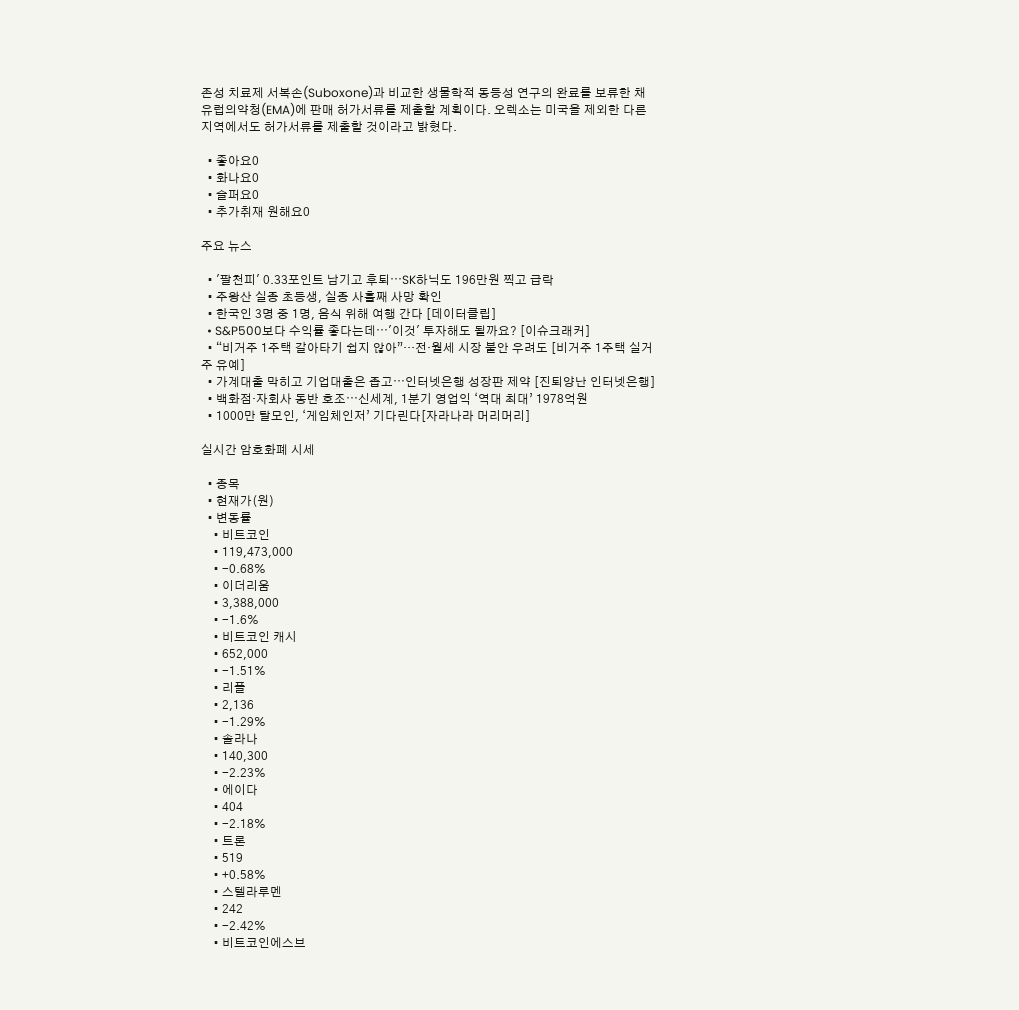존성 치료제 서복손(Suboxone)과 비교한 생물학적 동등성 연구의 완료를 보류한 채 유럽의약청(EMA)에 판매 허가서류를 제출할 계획이다. 오렉소는 미국을 제외한 다른 지역에서도 허가서류를 제출할 것이라고 밝혔다.

  • 좋아요0
  • 화나요0
  • 슬퍼요0
  • 추가취재 원해요0

주요 뉴스

  • '팔천피' 0.33포인트 남기고 후퇴⋯SK하닉도 196만원 찍고 급락
  • 주왕산 실종 초등생, 실종 사흘째 사망 확인
  • 한국인 3명 중 1명, 음식 위해 여행 간다 [데이터클립]
  • S&P500보다 수익률 좋다는데⋯'이것' 투자해도 될까요? [이슈크래커]
  • “비거주 1주택 갈아타기 쉽지 않아”…전·월세 시장 불안 우려도 [비거주 1주택 실거주 유예]
  • 가계대출 막히고 기업대출은 좁고⋯인터넷은행 성장판 제약 [진퇴양난 인터넷은행]
  • 백화점·자회사 동반 호조⋯신세계, 1분기 영업익 ‘역대 최대’ 1978억원
  • 1000만 탈모인, ‘게임체인저’ 기다린다[자라나라 머리머리]

실시간 암호화폐 시세

  • 종목
  • 현재가(원)
  • 변동률
    • 비트코인
    • 119,473,000
    • -0.68%
    • 이더리움
    • 3,388,000
    • -1.6%
    • 비트코인 캐시
    • 652,000
    • -1.51%
    • 리플
    • 2,136
    • -1.29%
    • 솔라나
    • 140,300
    • -2.23%
    • 에이다
    • 404
    • -2.18%
    • 트론
    • 519
    • +0.58%
    • 스텔라루멘
    • 242
    • -2.42%
    • 비트코인에스브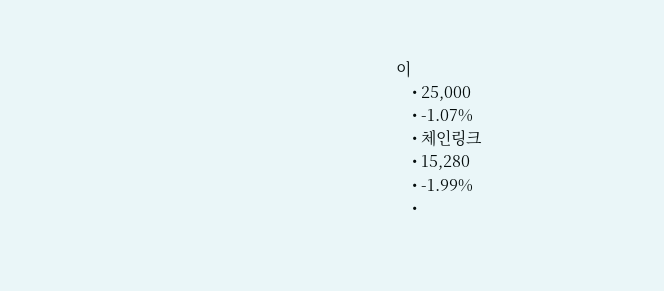이
    • 25,000
    • -1.07%
    • 체인링크
    • 15,280
    • -1.99%
    •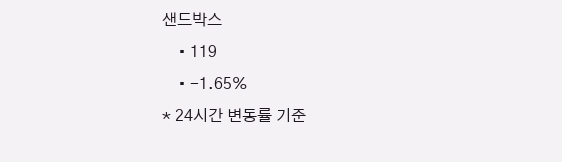샌드박스
    • 119
    • -1.65%
* 24시간 변동률 기준